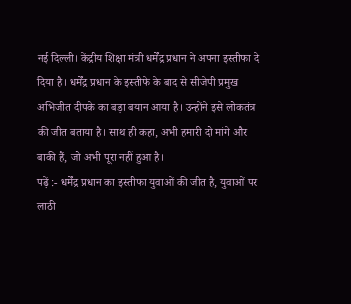नई दिल्ली। केंद्रीय शिक्षा मंत्री धर्मेंद्र प्रधान ने अपना इस्तीफा दे दिया है। धर्मेंद्र प्रधान के इस्तीफे के बाद से सीजेपी प्रमुख अभिजीत दीपके का बड़ा बयान आया है। उन्होंने इसे लोकतंत्र की जीत बताया है। साथ ही कहा, अभी हमारी दो मांगे और बाकी हैं, जो अभी पूरा नहीं हुआ है।
पढ़ें :- धर्मेंद्र प्रधान का इस्तीफा युवाओं की जीत है, युवाओं पर लाठी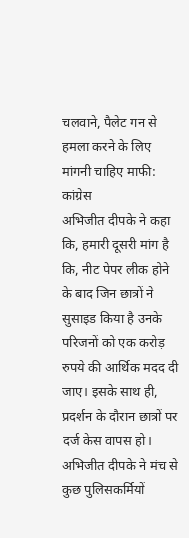चलवाने, पैलेट गन से हमला करने के लिए मांगनी चाहिए माफी: कांग्रेस
अभिजीत दीपके ने कहा कि, हमारी दूसरी मांग है कि, नीट पेपर लीक होने के बाद जिन छात्रों ने सुसाइड किया है उनके परिजनों को एक करोड़ रुपये की आर्थिक मदद दी जाए। इसके साथ ही, प्रदर्शन के दौरान छात्रों पर दर्ज केस वापस हो। अभिजीत दीपके ने मंच से कुछ पुलिसकर्मियों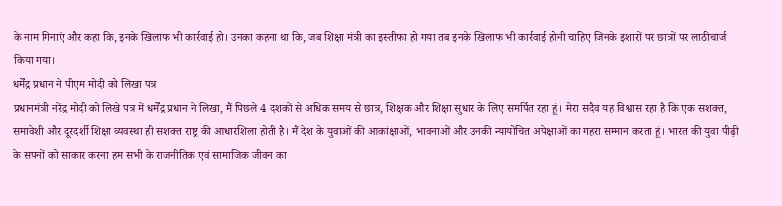के नाम गिनाएं और कहा कि, इनके खिलाफ भी कार्रवाई हो। उनका कहना था कि, जब शिक्षा मंत्री का इस्तीफा हो गया तब इनके खिलाफ भी कार्रवाई होनी चाहिए जिनके इशारों पर छात्रों पर लाठीचार्ज किया गया।
धर्मेंद्र प्रधान ने पीएम मोदी को लिखा पत्र
प्रधानमंत्री नरेंद्र मोदी को लिखे पत्र में धर्मेंद्र प्रधान ने लिखा, मैं पिछले 4 दशकों से अधिक समय से छात्र, शिक्षक और शिक्षा सुधार के लिए समर्पित रहा हूं। मेरा सदैव यह विश्वास रहा है कि एक सशक्त, समावेशी और दूरदर्शी शिक्षा व्यवस्था ही सशक्त राष्ट्र की आधारशिला होती है। मैं देश के युवाओं की आकांक्षाओं, भावनाओं और उनकी न्यायोचित अपेक्षाओं का गहरा सम्मान करता हूं। भारत की युवा पीढ़ी के सपनों को साकार करना हम सभी के राजनीतिक एवं सामाजिक जीवन का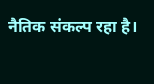नैतिक संकल्प रहा है।